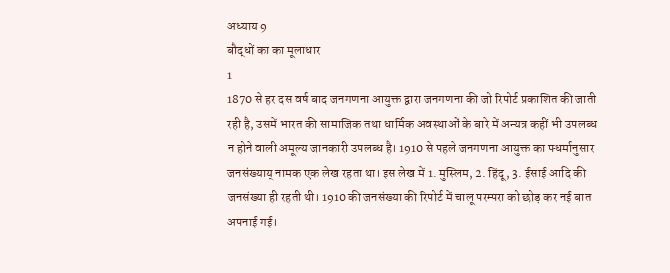अध्याय 9
बौद्धों का का मूलाधार
1
1870 से हर दस वर्ष बाद जनगणना आयुक्त द्वारा जनगणना की जो रिपोर्ट प्रकाशित की जाती रही है, उसमें भारत की सामाजिक तथा धार्मिक अवस्थाओं के बारे में अन्यत्र कहीं भी उपलब्ध न होने वाली अमूल्य जानकारी उपलब्ध है। 1910 से पहले जनगणना आयुक्त का फ्धर्मानुसार जनसंख्याय् नामक एक लेख रहता था। इस लेख में 1. मुस्लिम, 2. हिंदू, 3. ईसाई आदि की जनसंख्या ही रहती थी। 1910 की जनसंख्या की रिपोर्ट में चालू परम्परा को छोड़ कर नई बात अपनाई गई।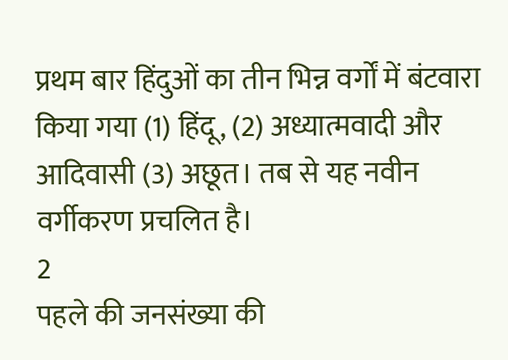प्रथम बार हिंदुओं का तीन भिन्न वर्गों में बंटवारा किया गया (1) हिंदू, (2) अध्यात्मवादी और आदिवासी (3) अछूत। तब से यह नवीन वर्गीकरण प्रचलित है।
2
पहले की जनसंख्या की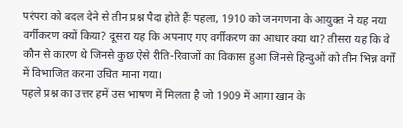परंपरा को बदल देने से तीन प्रश्न पैदा होते हैंः पहला, 1910 को जनगणना के आयुक्त ने यह नया वर्गीकरण क्यों किया? दूसरा यह कि अपनाए गए वर्गीकरण का आधार क्या था? तीसरा यह कि वे कौन से कारण थे जिनसे कुछ ऐसे रीति-रिवाजों का विकास हुआ जिनसे हिन्दुओं को तीन भिन्न वर्गों में विभाजित करना उचित माना गया।
पहले प्रश्न का उत्तर हमें उस भाषण में मिलता है जो 1909 में आगा खान के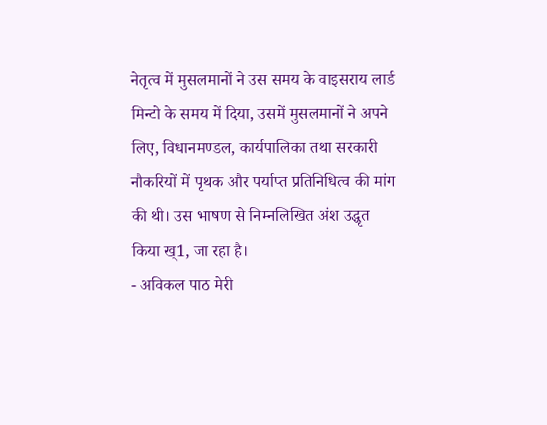नेतृत्व में मुसलमानों ने उस समय के वाइसराय लार्ड मिन्टो के समय में दिया, उसमें मुसलमानों ने अपने लिए, विधानमण्डल, कार्यपालिका तथा सरकारी नौकरियों में पृथक और पर्याप्त प्रतिनिधित्व की मांग की थी। उस भाषण से निम्नलिखित अंश उद्धृत किया ख्1, जा रहा है।
- अविकल पाठ मेरी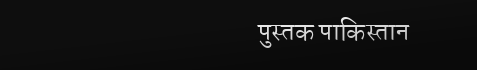पुस्तक पाकिस्तान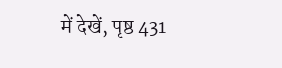में देखें, पृष्ठ 431